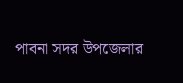পাবনা সদর উপজেলার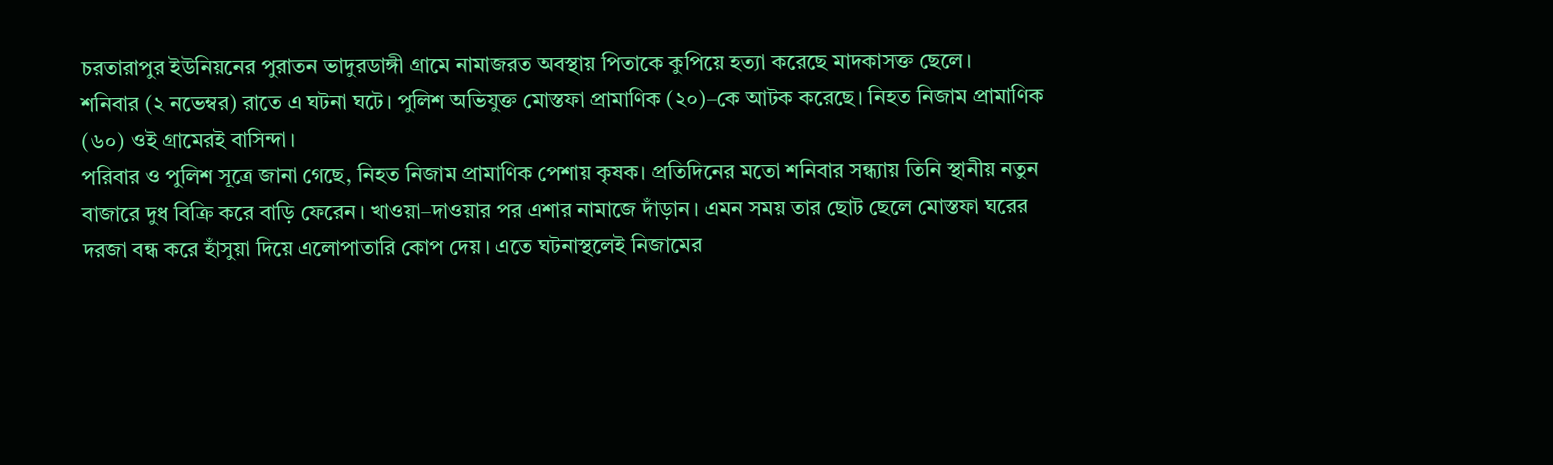চরতারাপুর ইউনিয়নের পুরাতন ভাদুরডাঙ্গী গ্রামে নামাজরত অবস্থায় পিতাকে কুপিয়ে হত্যা করেছে মাদকাসক্ত ছেলে।
শনিবার (২ নভেম্বর) রাতে এ ঘটনা ঘটে। পুলিশ অভিযুক্ত মোস্তফা প্রামাণিক (২০)–কে আটক করেছে। নিহত নিজাম প্রামাণিক (৬০) ওই গ্রামেরই বাসিন্দা।
পরিবার ও পুলিশ সূত্রে জানা গেছে, নিহত নিজাম প্রামাণিক পেশায় কৃষক। প্রতিদিনের মতো শনিবার সন্ধ্যায় তিনি স্থানীয় নতুন বাজারে দুধ বিক্রি করে বাড়ি ফেরেন। খাওয়া–দাওয়ার পর এশার নামাজে দাঁড়ান। এমন সময় তার ছোট ছেলে মোস্তফা ঘরের দরজা বন্ধ করে হাঁসুয়া দিয়ে এলোপাতারি কোপ দেয়। এতে ঘটনাস্থলেই নিজামের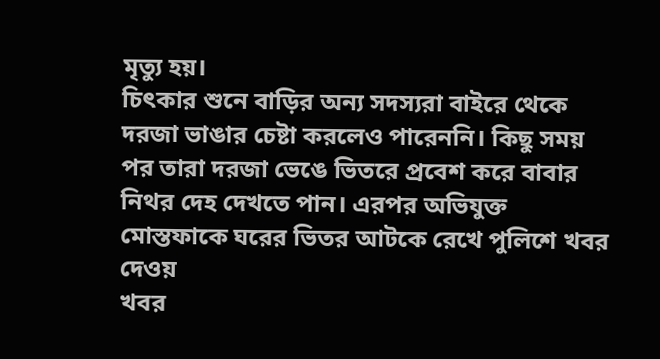মৃত্যু হয়।
চিৎকার শুনে বাড়ির অন্য সদস্যরা বাইরে থেকে দরজা ভাঙার চেষ্টা করলেও পারেননি। কিছু সময় পর তারা দরজা ভেঙে ভিতরে প্রবেশ করে বাবার নিথর দেহ দেখতে পান। এরপর অভিযুক্ত মোস্তফাকে ঘরের ভিতর আটকে রেখে পুলিশে খবর দেওয়
খবর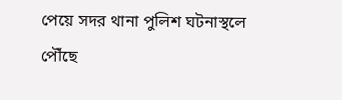পেয়ে সদর থানা পুলিশ ঘটনাস্থলে পৌঁছে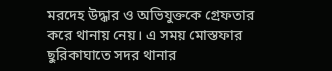মরদেহ উদ্ধার ও অভিযুক্তকে গ্রেফতার করে থানায় নেয়। এ সময় মোস্তফার ছুরিকাঘাতে সদর থানার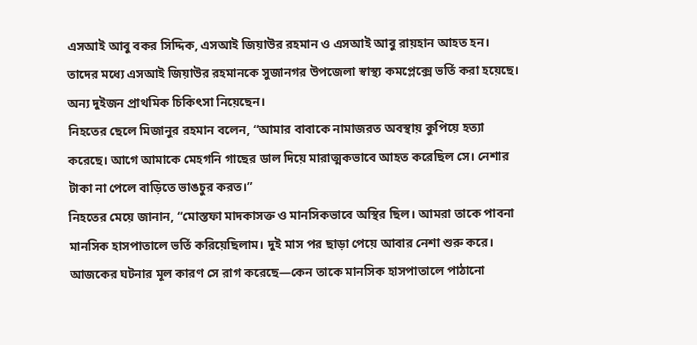এসআই আবু বকর সিদ্দিক, এসআই জিয়াউর রহমান ও এসআই আবু রায়হান আহত হন। তাদের মধ্যে এসআই জিয়াউর রহমানকে সুজানগর উপজেলা স্বাস্থ্য কমপ্লেক্সে ভর্তি করা হয়েছে। অন্য দুইজন প্রাথমিক চিকিৎসা নিয়েছেন।
নিহতের ছেলে মিজানুর রহমান বলেন, “আমার বাবাকে নামাজরত অবস্থায় কুপিয়ে হত্যা করেছে। আগে আমাকে মেহগনি গাছের ডাল দিয়ে মারাত্মকভাবে আহত করেছিল সে। নেশার টাকা না পেলে বাড়িতে ভাঙচুর করত।”
নিহতের মেয়ে জানান, “মোস্তফা মাদকাসক্ত ও মানসিকভাবে অস্থির ছিল। আমরা তাকে পাবনা মানসিক হাসপাতালে ভর্তি করিয়েছিলাম। দুই মাস পর ছাড়া পেয়ে আবার নেশা শুরু করে। আজকের ঘটনার মূল কারণ সে রাগ করেছে—কেন তাকে মানসিক হাসপাতালে পাঠানো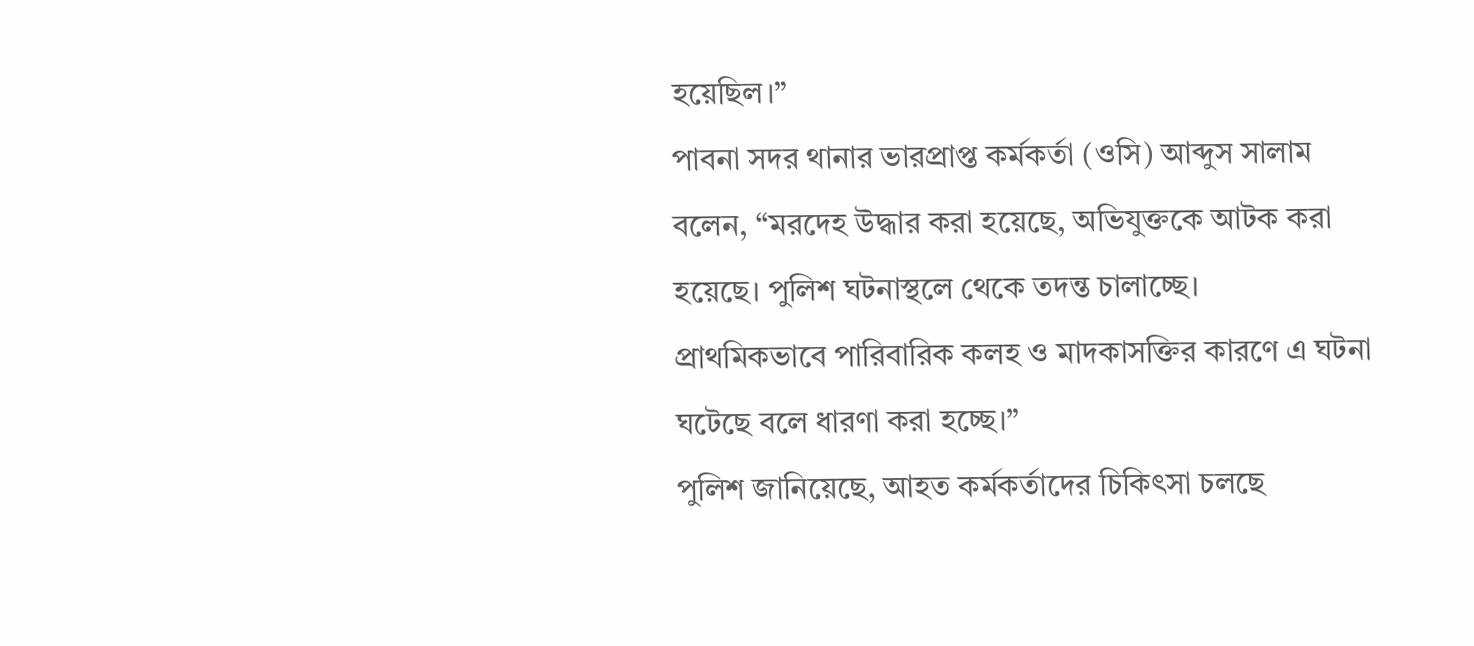হয়েছিল।”
পাবনা সদর থানার ভারপ্রাপ্ত কর্মকর্তা (ওসি) আব্দুস সালাম বলেন, “মরদেহ উদ্ধার করা হয়েছে, অভিযুক্তকে আটক করা হয়েছে। পুলিশ ঘটনাস্থলে থেকে তদন্ত চালাচ্ছে।
প্রাথমিকভাবে পারিবারিক কলহ ও মাদকাসক্তির কারণে এ ঘটনা ঘটেছে বলে ধারণা করা হচ্ছে।”
পুলিশ জানিয়েছে, আহত কর্মকর্তাদের চিকিৎসা চলছে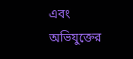এবং অভিযুক্তের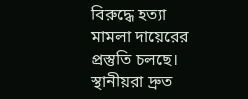বিরুদ্ধে হত্যা মামলা দায়েরের প্রস্তুতি চলছে। স্থানীয়রা দ্রুত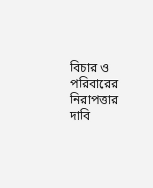বিচার ও পরিবারের নিরাপত্তার দাবি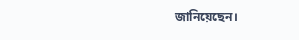জানিয়েছেন।